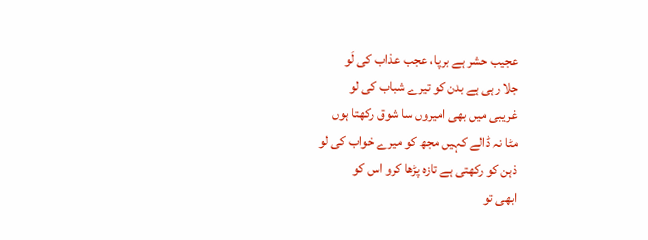عجیب حشر ہے برپا، عجب عذاب کی لَو
جلا رہی ہے بدن کو تیرے شباب کی لو
غریبی میں بھی امیروں سا شوق رکھتا ہوں
مٹا نہ ڈالے کہیں مجھ کو میرے خواب کی لو
ذہن کو رکھتی ہے تازہ پڑھا کرو اس کو
ابھی تو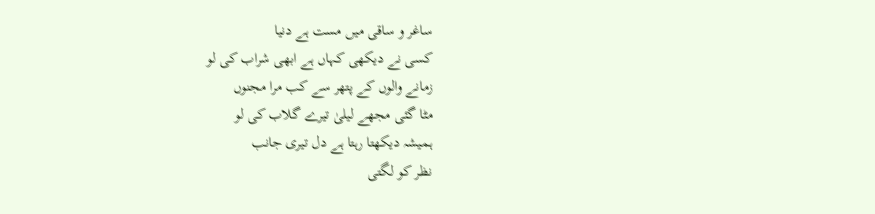ساغر و ساقی میں مست ہے دنیا
کسی نے دیکھی کہاں ہے ابھی شراب کی لو
زمانے والوں کے پتھر سے کب مرا مجنوں
مٹا گئی مجھے لیلیٰ تیرے گلاب کی لو
ہمیشہ دیکھتا رہتا ہے دل تیری جانب
نظر کو لگتی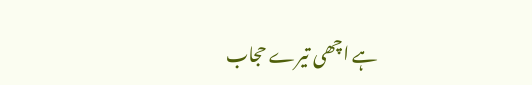ہے اچھی تیرے حجاب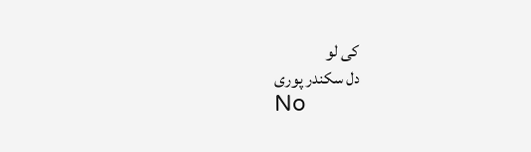کی لو
دل سکندر پوری
No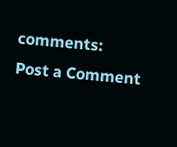comments:
Post a Comment